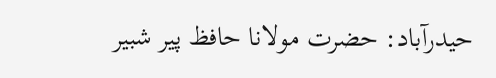حیدرآباد: حضرت مولانا حافظ پیر شبیر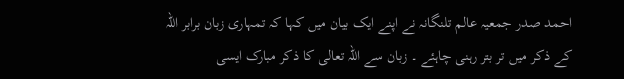احمد صدر جمعیہ عالم تلنگانہ نے اپنے ایک بیان میں کہا کہ تمہاری زبان برابر اللہ کے ذکر میں تر بتر رہنی چاہئے ۔ زبان سے اللہ تعالی کا ذکر مبارک ایسی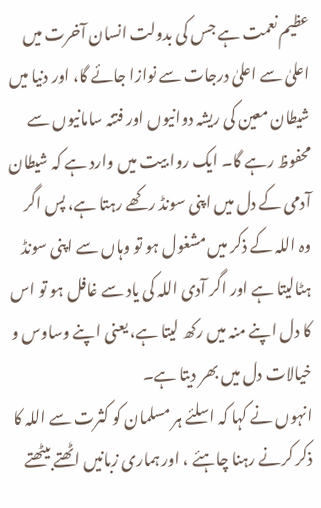عظیم نعمت ہے جس کی بدولت انسان آخرت میں اعلیٰ سے اعلیٰ درجات سے نوازا جائے گا، اور دنیا میں شیطان معین کی ریشہ دوانیوں اور فتنہ سامانیوں سے محفوظ رہے گا۔ ایک روا بیت میں وارد ہے کہ شیطان آدمی کے دل میں اپنی سونڈ ر کھے رہتا ہے، پس اگر وہ اللہ کے ذکر میں مشغول ہو تو وہاں سے اپنی سونڈ ہٹالیتا ہے اور اگر آدی اللہ کی یاد سے غافل ہو تو اس کا دل اپنے منہ میں رکھ لیتا ہے، یعنی اپنے وساوس و خیالات دل میں بھر دیتا ہے۔
انہوں نے کہا کہ اسلئے ہر مسلمان کو کثرت سے اللہ کا ذکر کرنے رہنا چاہئے ، اور ہماری زبانیں اٹھتے بیٹھتے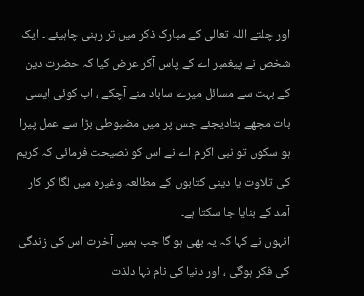اور چلتے اللہ تعالی کے مبارک ذکر میں تر رہنی چاہیئے ۔ ایک شخص نے پیغمبر اے کے پاس آکر عرض کیا کہ حضرت دین کے بہت سے مسائل میرے ساباد منے آچکے ، اب کوئی ایسی بات مجھے بتادیجئے جس پر میں مضبوطی بڑا سے عمل پیرا ہو سکوں تو نبی اکرم اے نے اس کو نصیحت فرمائی کہ کریم کی تلاوت یا دینی کتابوں کے مطالعہ وغیرہ میں لگا کر کار آمد کے بنایا جا سکتا ہے۔
انہوں نے کہا کہ یہ بھی ہو گا جب ہمیں آخرت اس کی زندگی کی فکر ہوگی ، اور دنیا کی نام نہا دلذت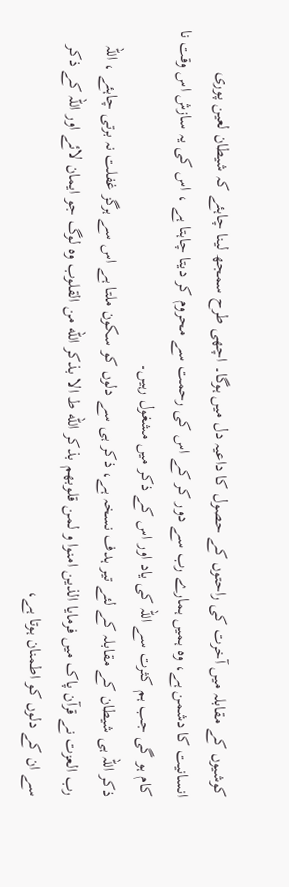کوشیوں کے مقابلہ میں آخرت کی راحتوں کے حصول کا داعیہ دل میں ہوگا۔ اچھی طرح سمجھ لینا چاہئے کہ شیطان لعین پوری انسانیت کا دشمن ہے، وہ ہمیں ہمارے رب سے دور کر کے اس کی رحمت سے محروم کر دیتا چاہتا ہے ، اس کی یہ سازش اس وقت نا کام ہو گی جب ہم کثرت سے اللہ کی یاد اور اس کے ذکر میں مشغول رہیں۔
ذکر اللہ ہی شیطان کے مقابلہ کے لئے تیر ہدف نسخہ ہے، ذکر ہی سے دلوں کو سکون ملتا ہے اس سے ہرگز غفلت نہ برتی چاہئے ، اللہ رب العزت نے قرآن پاک میں فرمایا الذين امنوا و لمن قلوبهم بذكر الله ط الا بذكر الله من القلوب وه لوگ جو ایمان لائے اور اللہ کے ذکر سے ان کے دلوں کو اطمنان ہوتا ہے،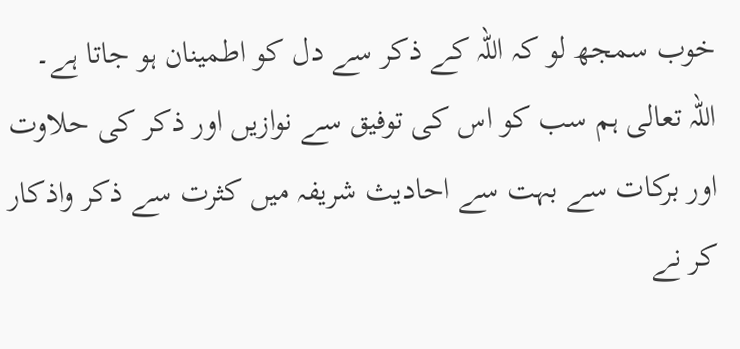خوب سمجھ لو کہ اللہ کے ذکر سے دل کو اطمینان ہو جاتا ہے۔
اللہ تعالی ہم سب کو اس کی توفیق سے نوازیں اور ذکر کی حلاوت اور برکات سے بہت سے احادیث شریفہ میں کثرت سے ذکر واذکار کر نے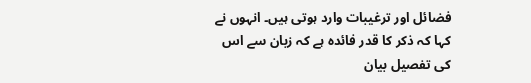فضائل اور ترغیبات وارد ہوتی ہیں۔ انہوں نے کہا کہ ذکر کا قدر فائدہ ہے کہ زبان سے اس کی تفصیل بیان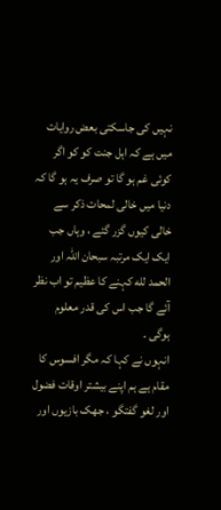نہیں کی جاسکتی بعض روایات میں ہے کہ اہل جنت کو کو اگر کوئی غم ہو گا تو صرف یہ ہو گا کہ دنیا میں خالی لمحات ذکر سے خالی کیوں گزر گئے ، وہاں جب ایک ایک مرتبہ سبحان اللہ اور الحمد لله کہنے کا عظیم تو اب نظر آئے گا جب اس کی قدر معلوم ہوگی ۔
انہوں نے کہا کہ مگر افسوس کا مقام ہے ہم اپنے بیشتر اوقات فضول اور لغو گفتگو ، جھک بازیوں اور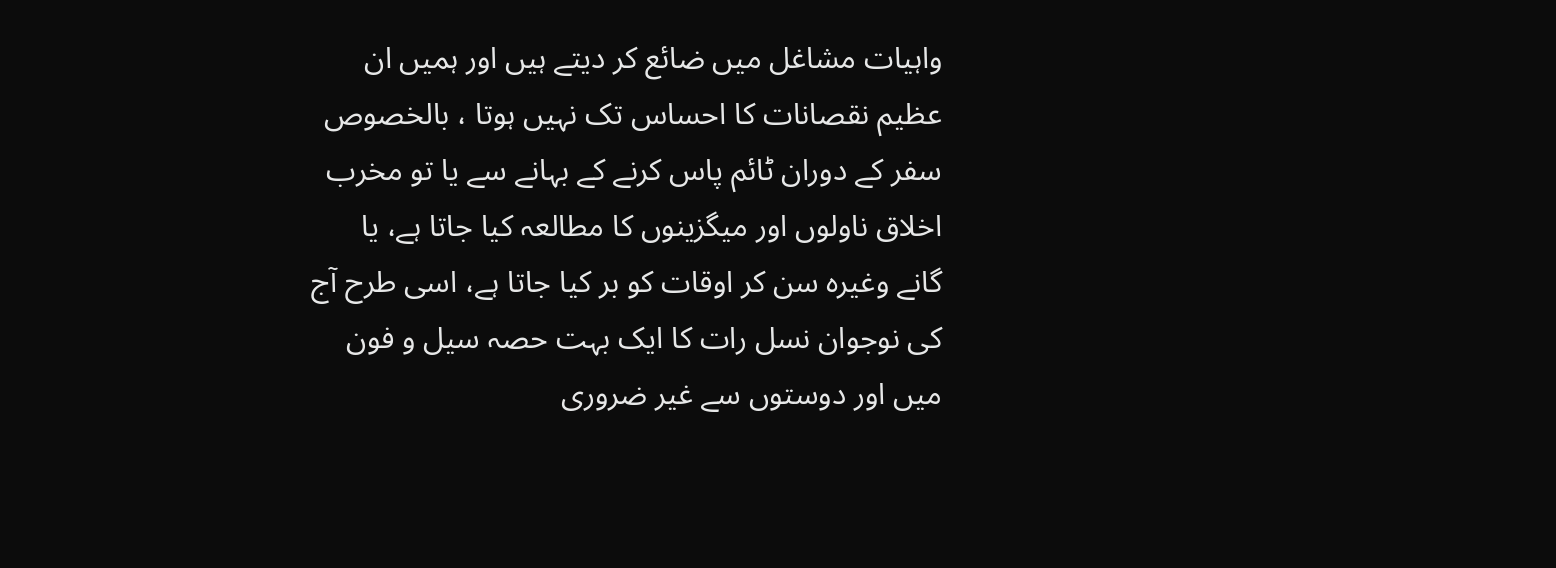واہیات مشاغل میں ضائع کر دیتے ہیں اور ہمیں ان عظیم نقصانات کا احساس تک نہیں ہوتا ، بالخصوص سفر کے دوران ٹائم پاس کرنے کے بہانے سے یا تو مخرب اخلاق ناولوں اور میگزینوں کا مطالعہ کیا جاتا ہے، یا گانے وغیرہ سن کر اوقات کو بر کیا جاتا ہے، اسی طرح آج کی نوجوان نسل رات کا ایک بہت حصہ سیل و فون میں اور دوستوں سے غیر ضروری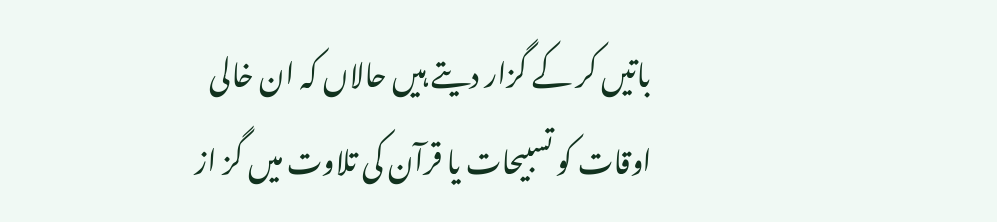باتیں کر کے گزار دیتے ہیں حالاں کہ ان خالی اوقات کو تسبیحات یا قرآن کی تلاوت میں گز از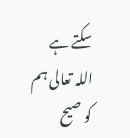سکتے ہے اللہ تعالی ہم کو صیح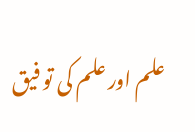علم اور علم کی تو فیق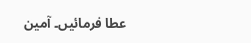عطا فرمائیں۔ آمین